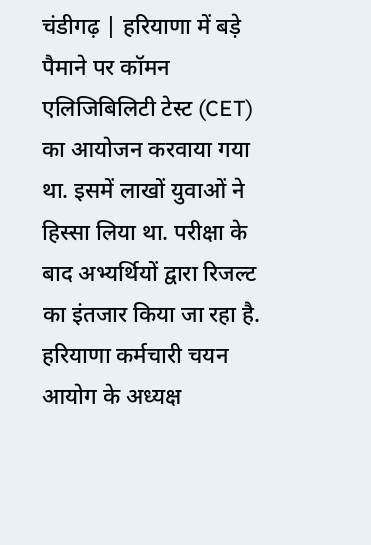चंडीगढ़ | हरियाणा में बड़े पैमाने पर कॉमन एलिजिबिलिटी टेस्ट (CET) का आयोजन करवाया गया था. इसमें लाखों युवाओं ने हिस्सा लिया था. परीक्षा के बाद अभ्यर्थियों द्वारा रिजल्ट का इंतजार किया जा रहा है. हरियाणा कर्मचारी चयन आयोग के अध्यक्ष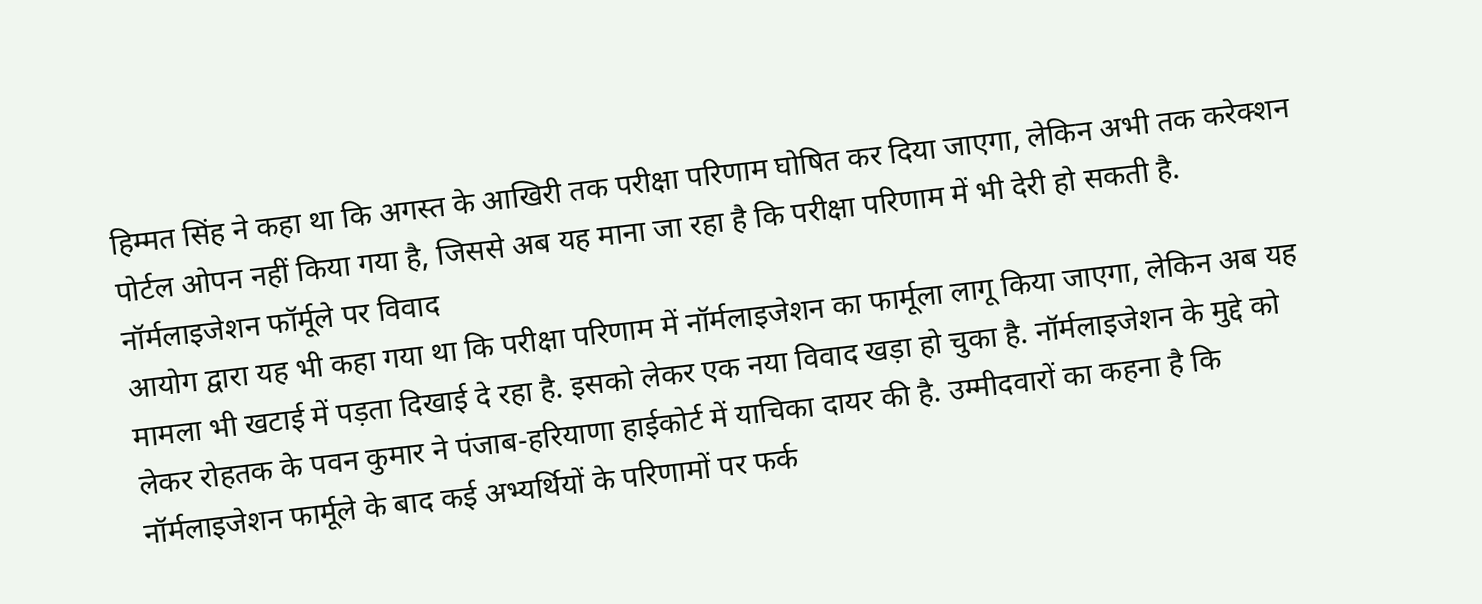हिम्मत सिंह ने कहा था कि अगस्त के आखिरी तक परीक्षा परिणाम घोषित कर दिया जाएगा, लेकिन अभी तक करेक्शन पोर्टल ओपन नहीं किया गया है, जिससे अब यह माना जा रहा है कि परीक्षा परिणाम में भी देरी हो सकती है.
नॉर्मलाइजेशन फॉर्मूले पर विवाद
आयोग द्वारा यह भी कहा गया था कि परीक्षा परिणाम में नॉर्मलाइजेशन का फार्मूला लागू किया जाएगा, लेकिन अब यह मामला भी खटाई में पड़ता दिखाई दे रहा है. इसको लेकर एक नया विवाद खड़ा हो चुका है. नॉर्मलाइजेशन के मुद्दे को लेकर रोहतक के पवन कुमार ने पंजाब-हरियाणा हाईकोर्ट में याचिका दायर की है. उम्मीदवारों का कहना है कि नॉर्मलाइजेशन फार्मूले के बाद कई अभ्यर्थियों के परिणामों पर फर्क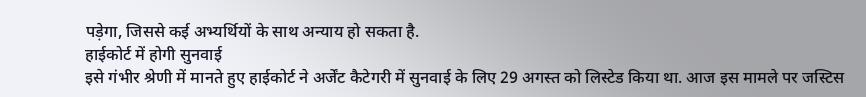पड़ेगा, जिससे कई अभ्यर्थियों के साथ अन्याय हो सकता है.
हाईकोर्ट में होगी सुनवाई
इसे गंभीर श्रेणी में मानते हुए हाईकोर्ट ने अर्जेंट कैटेगरी में सुनवाई के लिए 29 अगस्त को लिस्टेड किया था. आज इस मामले पर जस्टिस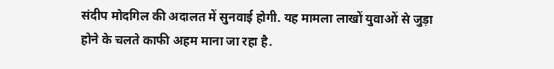संदीप मोदगिल की अदालत में सुनवाई होगी. यह मामला लाखों युवाओं से जुड़ा होने के चलते काफी अहम माना जा रहा है.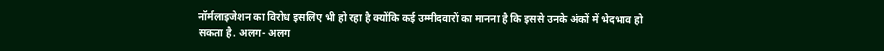नॉर्मलाइजेशन का विरोध इसलिए भी हो रहा है क्योंकि कई उम्मीदवारों का मानना है कि इससे उनके अंकों में भेदभाव हो सकता है. अलग- अलग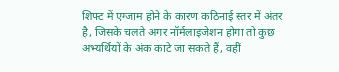शिफ्ट में एग्जाम होने के कारण कठिनाई स्तर में अंतर है, जिसके चलते अगर नॉर्मलाइजेशन होगा तो कुछ अभ्यर्थियों के अंक काटे जा सकते हैं, वहीं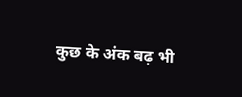कुछ के अंक बढ़ भी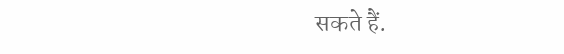सकते हैं.